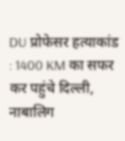DU प्रोफेसर हत्याकांड : 1400 KM का सफर कर पहुंचे दिल्ली, नाबालिग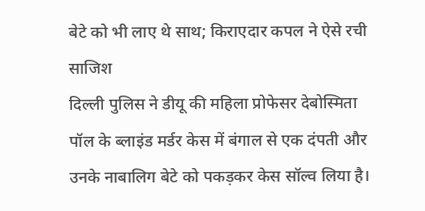बेटे को भी लाए थे साथ; किराएदार कपल ने ऐसे रची साजिश
दिल्ली पुलिस ने डीयू की महिला प्रोफेसर देबोस्मिता पॉल के ब्लाइंड मर्डर केस में बंगाल से एक दंपती और उनके नाबालिग बेटे को पकड़कर केस सॉल्व लिया है।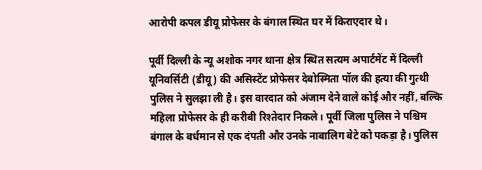आरोपी कपल डीयू प्रोफेसर के बंगाल स्थित घर में किराएदार थे।

पूर्वी दिल्ली के न्यू अशोक नगर थाना क्षेत्र स्थित सत्यम अपार्टमेंट में दिल्ली यूनिवर्सिटी (डीयू) की असिस्टेंट प्रोफेसर देबोस्मिता पॉल की हत्या की गुत्थी पुलिस ने सुलझा ली है। इस वारदात को अंजाम देने वाले कोई और नहीं, बल्कि महिला प्रोफेसर के ही करीबी रिश्तेदार निकले। पूर्वी जिला पुलिस ने पश्चिम बंगाल के बर्धमान से एक दंपती और उनके नाबालिग बेटे को पकड़ा है। पुलिस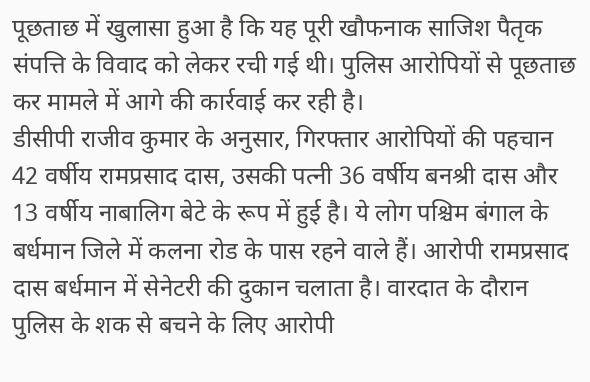पूछताछ में खुलासा हुआ है कि यह पूरी खौफनाक साजिश पैतृक संपत्ति के विवाद को लेकर रची गई थी। पुलिस आरोपियों से पूछताछ कर मामले में आगे की कार्रवाई कर रही है।
डीसीपी राजीव कुमार के अनुसार, गिरफ्तार आरोपियों की पहचान 42 वर्षीय रामप्रसाद दास, उसकी पत्नी 36 वर्षीय बनश्री दास और 13 वर्षीय नाबालिग बेटे के रूप में हुई है। ये लोग पश्चिम बंगाल के बर्धमान जिले में कलना रोड के पास रहने वाले हैं। आरोपी रामप्रसाद दास बर्धमान में सेनेटरी की दुकान चलाता है। वारदात के दौरान पुलिस के शक से बचने के लिए आरोपी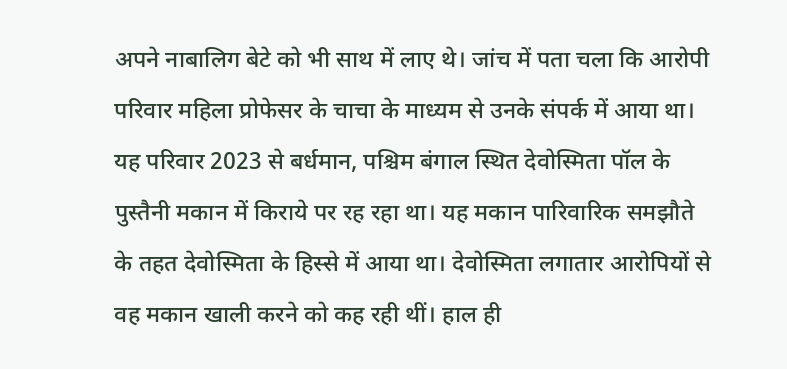अपने नाबालिग बेटे को भी साथ में लाए थे। जांच में पता चला कि आरोपी परिवार महिला प्रोफेसर के चाचा के माध्यम से उनके संपर्क में आया था। यह परिवार 2023 से बर्धमान, पश्चिम बंगाल स्थित देवोस्मिता पॉल के पुस्तैनी मकान में किराये पर रह रहा था। यह मकान पारिवारिक समझौते के तहत देवोस्मिता के हिस्से में आया था। देवोस्मिता लगातार आरोपियों से वह मकान खाली करने को कह रही थीं। हाल ही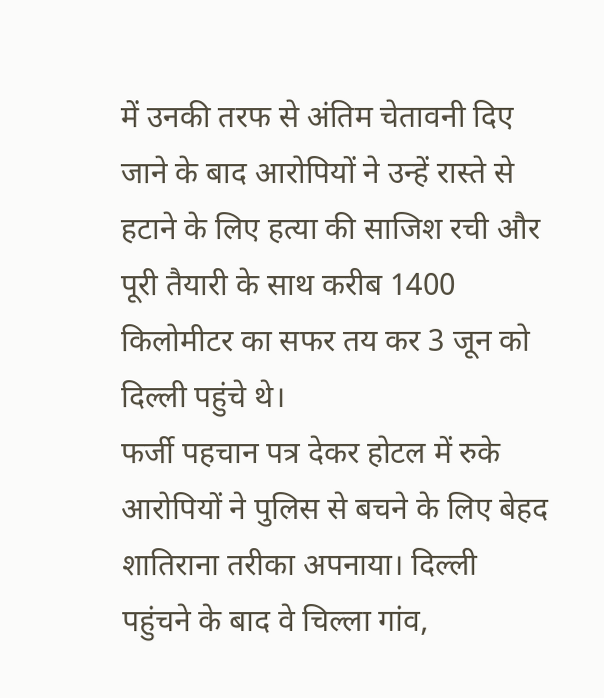में उनकी तरफ से अंतिम चेतावनी दिए जाने के बाद आरोपियों ने उन्हें रास्ते से हटाने के लिए हत्या की साजिश रची और पूरी तैयारी के साथ करीब 1400 किलोमीटर का सफर तय कर 3 जून को दिल्ली पहुंचे थे।
फर्जी पहचान पत्र देकर होटल में रुके
आरोपियों ने पुलिस से बचने के लिए बेहद शातिराना तरीका अपनाया। दिल्ली पहुंचने के बाद वे चिल्ला गांव,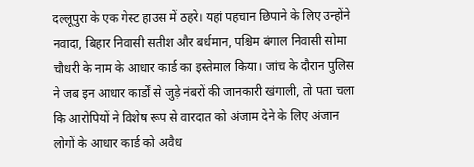दल्लूपुरा के एक गेस्ट हाउस में ठहरे। यहां पहचान छिपाने के लिए उन्होंने नवादा, बिहार निवासी सतीश और बर्धमान, पश्चिम बंगाल निवासी सोमा चौधरी के नाम के आधार कार्ड का इस्तेमाल किया। जांच के दौरान पुलिस ने जब इन आधार कार्डों से जुड़े नंबरों की जानकारी खंगाली, तो पता चला कि आरोपियों ने विशेष रूप से वारदात को अंजाम देने के लिए अंजान लोगों के आधार कार्ड को अवैध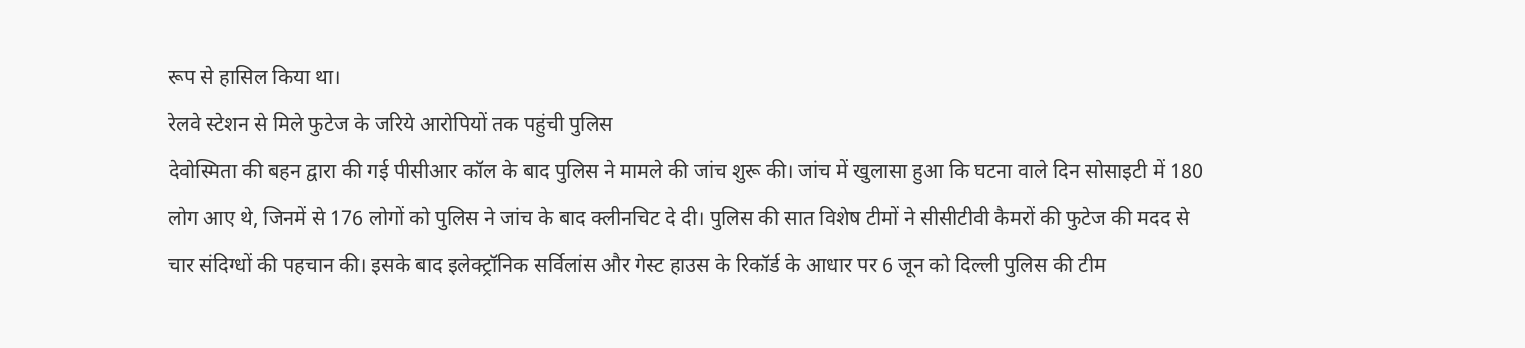रूप से हासिल किया था।
रेलवे स्टेशन से मिले फुटेज के जरिये आरोपियों तक पहुंची पुलिस
देवोस्मिता की बहन द्वारा की गई पीसीआर कॉल के बाद पुलिस ने मामले की जांच शुरू की। जांच में खुलासा हुआ कि घटना वाले दिन सोसाइटी में 180 लोग आए थे, जिनमें से 176 लोगों को पुलिस ने जांच के बाद क्लीनचिट दे दी। पुलिस की सात विशेष टीमों ने सीसीटीवी कैमरों की फुटेज की मदद से चार संदिग्धों की पहचान की। इसके बाद इलेक्ट्रॉनिक सर्विलांस और गेस्ट हाउस के रिकॉर्ड के आधार पर 6 जून को दिल्ली पुलिस की टीम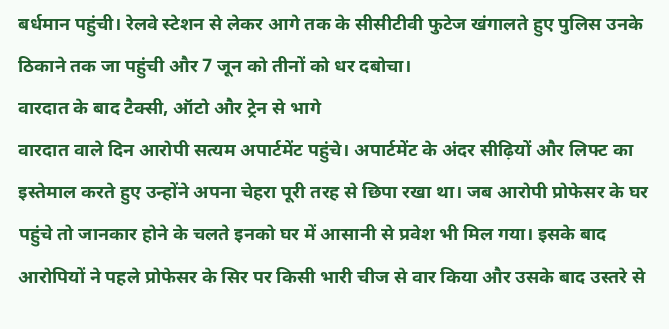बर्धमान पहुंची। रेलवे स्टेशन से लेकर आगे तक के सीसीटीवी फुटेज खंगालते हुए पुलिस उनके ठिकाने तक जा पहुंची और 7 जून को तीनों को धर दबोचा।
वारदात के बाद टैक्सी, ऑटो और ट्रेन से भागे
वारदात वाले दिन आरोपी सत्यम अपार्टमेंट पहुंचे। अपार्टमेंट के अंदर सीढ़ियों और लिफ्ट का इस्तेमाल करते हुए उन्होंने अपना चेहरा पूरी तरह से छिपा रखा था। जब आरोपी प्रोफेसर के घर पहुंचे तो जानकार होने के चलते इनको घर में आसानी से प्रवेश भी मिल गया। इसके बाद आरोपियों ने पहले प्रोफेसर के सिर पर किसी भारी चीज से वार किया और उसके बाद उस्तरे से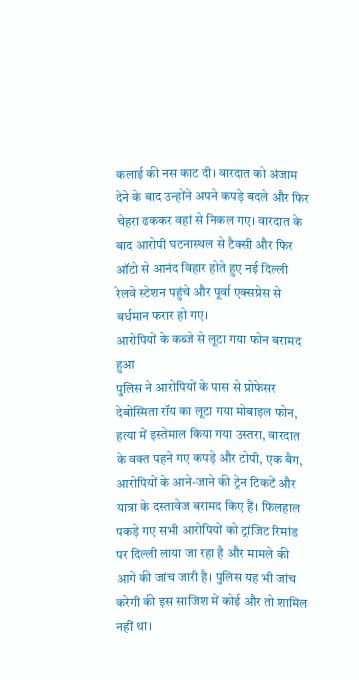कलाई की नस काट दी। वारदात को अंजाम देने के बाद उन्होंने अपने कपड़े बदले और फिर चेहरा ढककर वहां से निकल गए। वारदात के बाद आरोपी घटनास्थल से टैक्सी और फिर ऑटो से आनंद विहार होते हुए नई दिल्ली रेलवे स्टेशन पहुंचे और पूर्वा एक्सप्रेस से बर्धमान फरार हो गए।
आरोपियों के कब्जे से लूटा गया फोन बरामद हुआ
पुलिस ने आरोपियों के पास से प्रोफेसर देबोस्मिता रॉय का लूटा गया मोबाइल फोन, हत्या में इस्तेमाल किया गया उस्तरा, वारदात के वक्त पहने गए कपड़े और टोपी, एक बैग, आरोपियों के आने-जाने की ट्रेन टिकटें और यात्रा के दस्तावेज बरामद किए हैं। फिलहाल पकड़े गए सभी आरोपियों को ट्रांजिट रिमांड पर दिल्ली लाया जा रहा है और मामले की आगे की जांच जारी है। पुलिस यह भी जांच करेगी की इस साजिश में कोई और तो शामिल नहीं था।